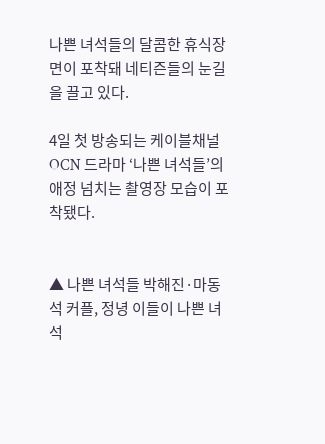나쁜 녀석들의 달콤한 휴식장면이 포착돼 네티즌들의 눈길을 끌고 있다.

4일 첫 방송되는 케이블채널 OCN 드라마 ‘나쁜 녀석들’의 애정 넘치는 촬영장 모습이 포착됐다.


▲ 나쁜 녀석들 박해진·마동석 커플, 정녕 이들이 나쁜 녀석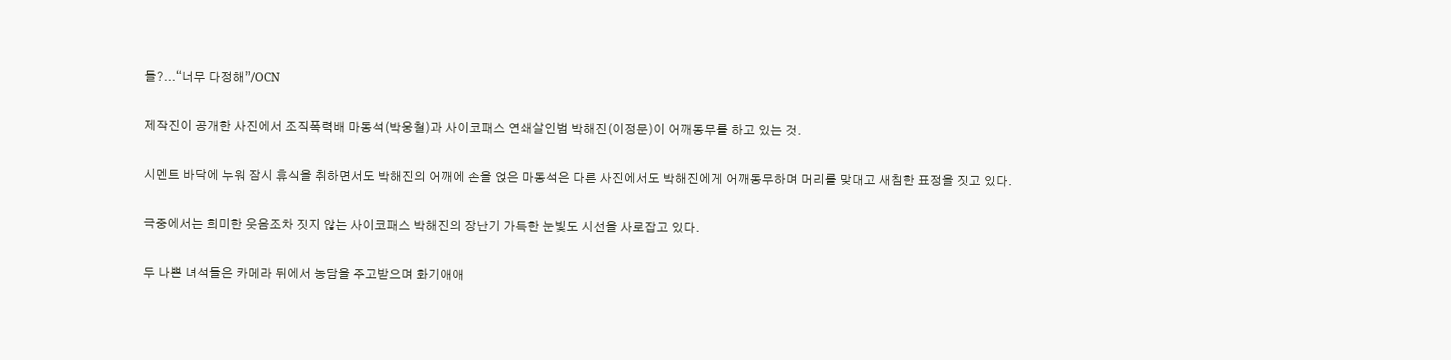들?...“너무 다정해”/OCN

제작진이 공개한 사진에서 조직폭력배 마동석(박웅철)과 사이코패스 연쇄살인범 박해진(이정문)이 어깨동무를 하고 있는 것.

시멘트 바닥에 누워 잠시 휴식을 취하면서도 박해진의 어깨에 손을 얹은 마동석은 다른 사진에서도 박해진에게 어깨동무하며 머리를 맞대고 새침한 표정을 짓고 있다.

극중에서는 희미한 웃음조차 짓지 않는 사이코패스 박해진의 장난기 가득한 눈빛도 시선을 사로잡고 있다.

두 나쁜 녀석들은 카메라 뒤에서 농담을 주고받으며 화기애애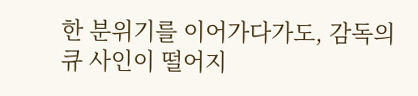한 분위기를 이어가다가도, 감독의 큐 사인이 떨어지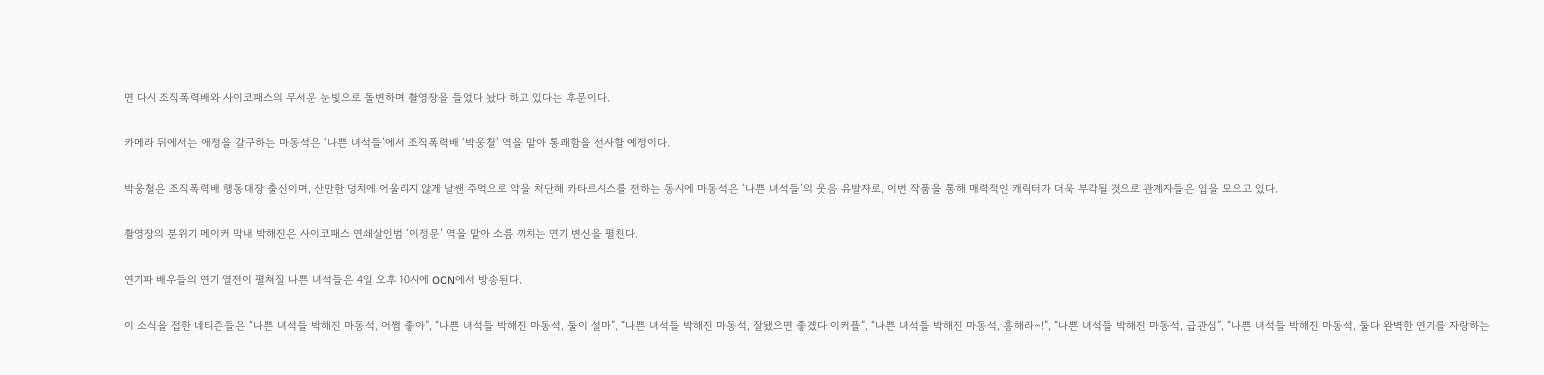면 다시 조직폭력배와 사이코패스의 무서운 눈빛으로 돌변하며 촬영장을 들었다 놨다 하고 있다는 후문이다.

카메라 뒤에서는 애정을 갈구하는 마동석은 ‘나쁜 녀석들’에서 조직폭력배 ‘박웅철’ 역을 맡아 통쾌함을 선사할 예정이다.

박웅철은 조직폭력배 행동대장 출신이며, 산만한 덩치에 어울리지 않게 날쌘 주먹으로 악을 처단해 카타르시스를 전하는 동시에 마동석은 ‘나쁜 녀석들’의 웃음 유발자로, 이번 작품을 통해 매력적인 캐릭터가 더욱 부각될 것으로 관계자들은 입을 모으고 있다.

촬영장의 분위기 메이커 막내 박해진은 사이코패스 연쇄살인범 ‘이정문’ 역을 맡아 소름 끼치는 연기 변신을 펼친다.

연기파 배우들의 연기 열전이 펼쳐질 나쁜 녀석들은 4일 오후 10시에 OCN에서 방송된다.

이 소식을 접한 네티즌들은 “나쁜 녀석들 박해진 마동석, 어쩜 좋아”, “나쁜 녀석들 박해진 마동석, 둘이 설마”, “나쁜 녀석들 박해진 마동석, 잘됐으면 좋겠다 이커플”, “나쁜 녀석들 박해진 마동석, 흥해라~!”, “나쁜 녀석들 박해진 마동석, 급관심”, “나쁜 녀석들 박해진 마동석, 둘다 완벽한 연기를 자랑하는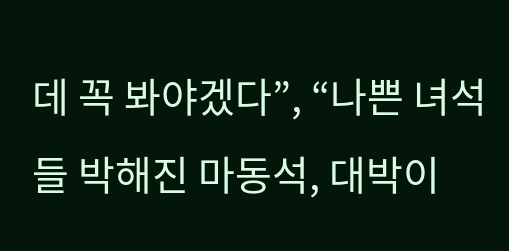데 꼭 봐야겠다”, “나쁜 녀석들 박해진 마동석, 대박이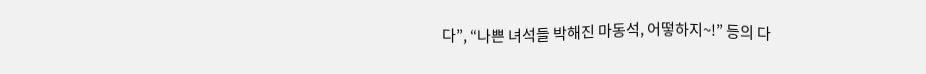다”, “나쁜 녀석들 박해진 마동석, 어떻하지~!” 등의 다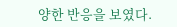양한 반응을 보였다.